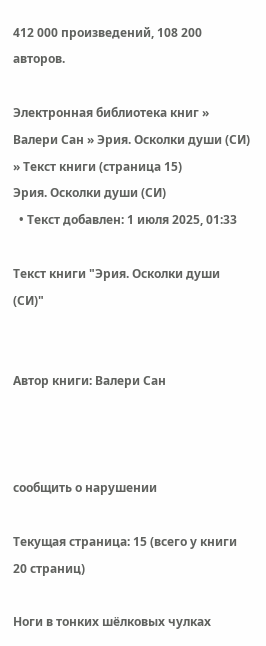412 000 произведений, 108 200 авторов.

Электронная библиотека книг » Валери Сан » Эрия. Осколки души (СИ) » Текст книги (страница 15)
Эрия. Осколки души (СИ)
  • Текст добавлен: 1 июля 2025, 01:33

Текст книги "Эрия. Осколки души (СИ)"


Автор книги: Валери Сан



сообщить о нарушении

Текущая страница: 15 (всего у книги 20 страниц)

Ноги в тонких шёлковых чулках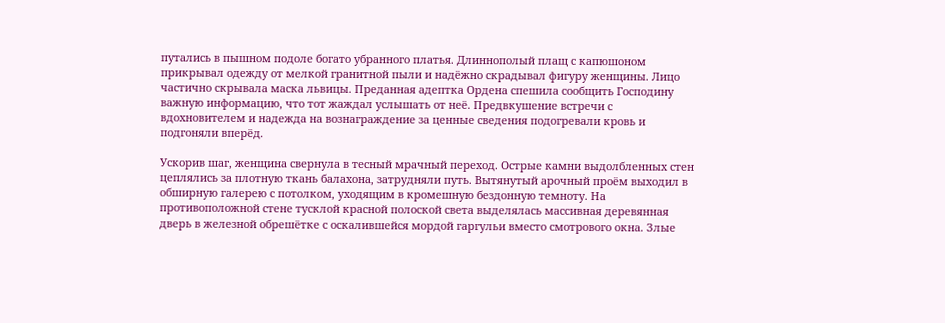путались в пышном подоле богато убранного платья. Длиннополый плащ с капюшоном прикрывал одежду от мелкой гранитной пыли и надёжно скрадывал фигуру женщины. Лицо частично скрывала маска львицы. Преданная адептка Ордена спешила сообщить Господину важную информацию, что тот жаждал услышать от неё. Предвкушение встречи с вдохновителем и надежда на вознаграждение за ценные сведения подогревали кровь и подгоняли вперёд.

Ускорив шаг, женщина свернула в тесный мрачный переход. Острые камни выдолбленных стен цеплялись за плотную ткань балахона, затрудняли путь. Вытянутый арочный проём выходил в обширную галерею с потолком, уходящим в кромешную бездонную темноту. На противоположной стене тусклой красной полоской света выделялась массивная деревянная дверь в железной обрешётке с оскалившейся мордой гаргульи вместо смотрового окна. Злые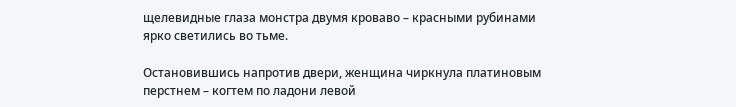щелевидные глаза монстра двумя кроваво – красными рубинами ярко светились во тьме.

Остановившись напротив двери, женщина чиркнула платиновым перстнем – когтем по ладони левой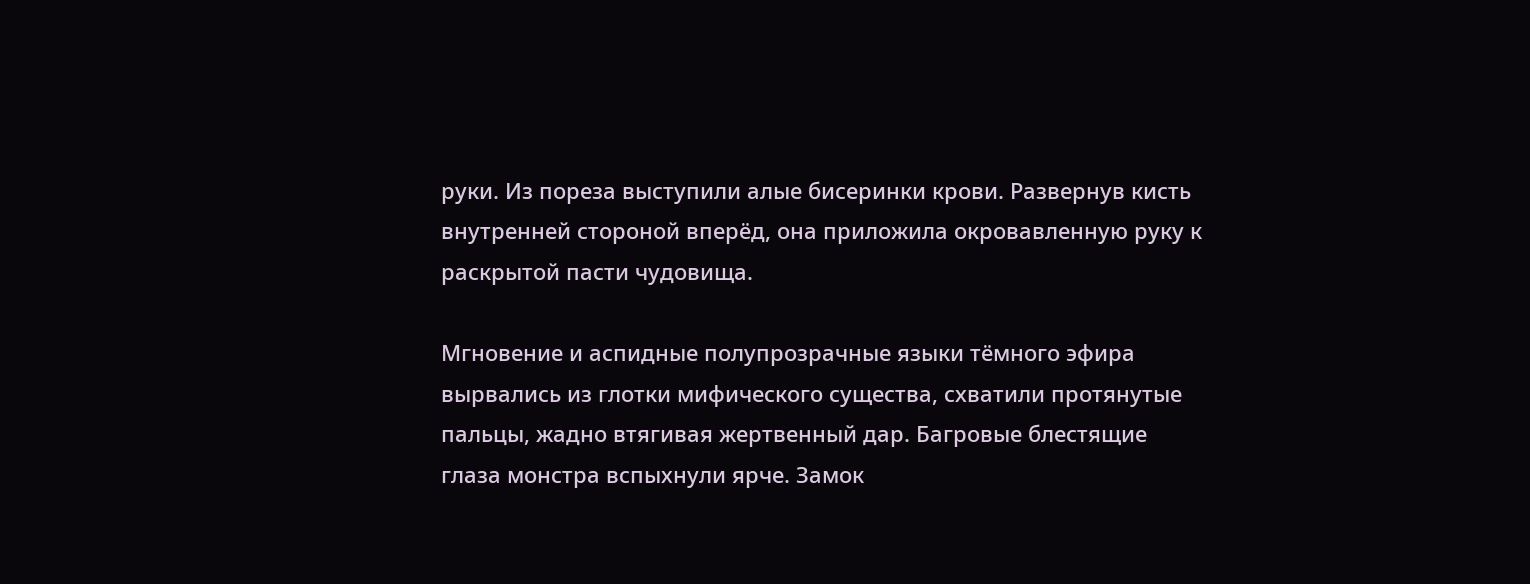руки. Из пореза выступили алые бисеринки крови. Развернув кисть внутренней стороной вперёд, она приложила окровавленную руку к раскрытой пасти чудовища.

Мгновение и аспидные полупрозрачные языки тёмного эфира вырвались из глотки мифического существа, схватили протянутые пальцы, жадно втягивая жертвенный дар. Багровые блестящие глаза монстра вспыхнули ярче. Замок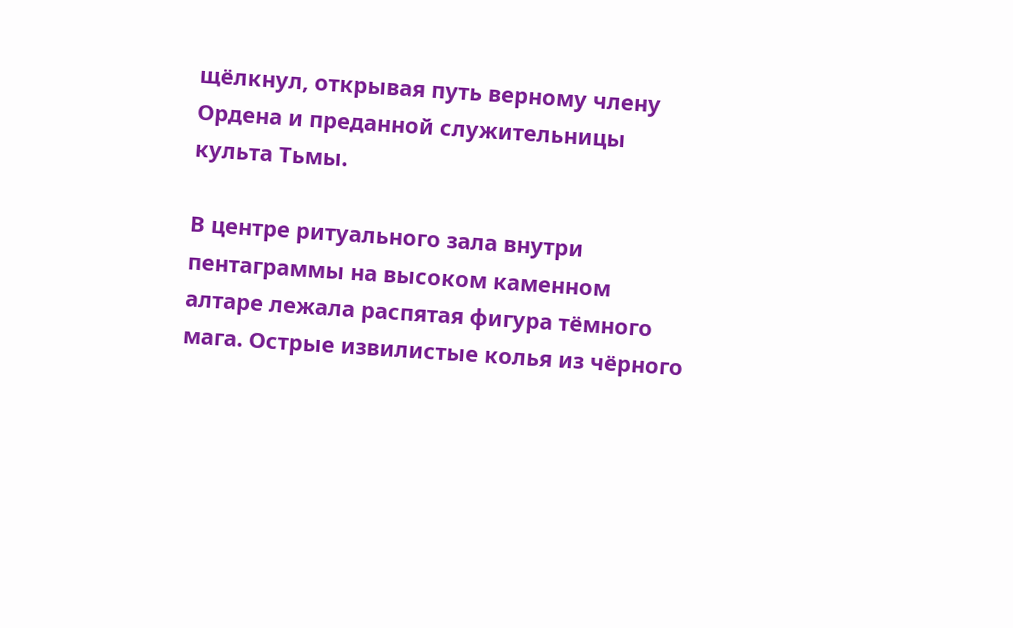щёлкнул, открывая путь верному члену Ордена и преданной служительницы культа Тьмы.

В центре ритуального зала внутри пентаграммы на высоком каменном алтаре лежала распятая фигура тёмного мага. Острые извилистые колья из чёрного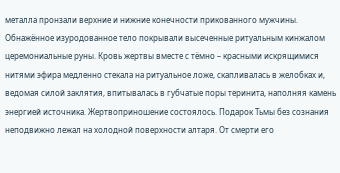металла пронзали верхние и нижние конечности прикованного мужчины. Обнажённое изуродованное тело покрывали высеченные ритуальным кинжалом церемониальные руны. Кровь жертвы вместе с тёмно – красными искрящимися нитями эфира медленно стекала на ритуальное ложе, скапливалась в желобках и, ведомая силой заклятия, впитывалась в губчатые поры теринита, наполняя камень энергией источника. Жертвоприношение состоялось. Подарок Тьмы без сознания неподвижно лежал на холодной поверхности алтаря. От смерти его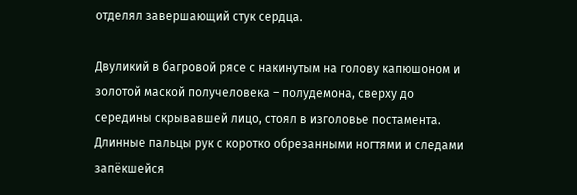отделял завершающий стук сердца.

Двуликий в багровой рясе с накинутым на голову капюшоном и золотой маской получеловека – полудемона, сверху до середины скрывавшей лицо, стоял в изголовье постамента. Длинные пальцы рук с коротко обрезанными ногтями и следами запёкшейся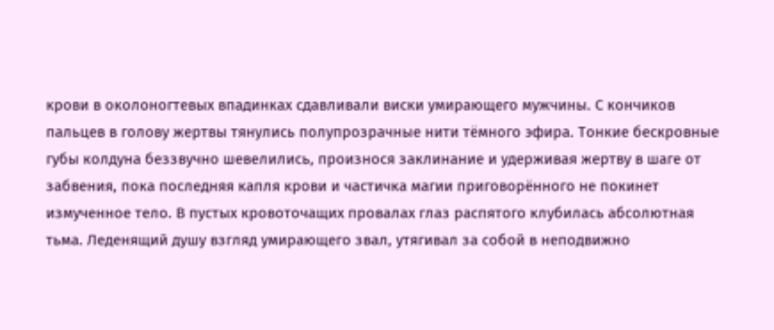крови в околоногтевых впадинках сдавливали виски умирающего мужчины. С кончиков пальцев в голову жертвы тянулись полупрозрачные нити тёмного эфира. Тонкие бескровные губы колдуна беззвучно шевелились, произнося заклинание и удерживая жертву в шаге от забвения, пока последняя капля крови и частичка магии приговорённого не покинет измученное тело. В пустых кровоточащих провалах глаз распятого клубилась абсолютная тьма. Леденящий душу взгляд умирающего звал, утягивал за собой в неподвижно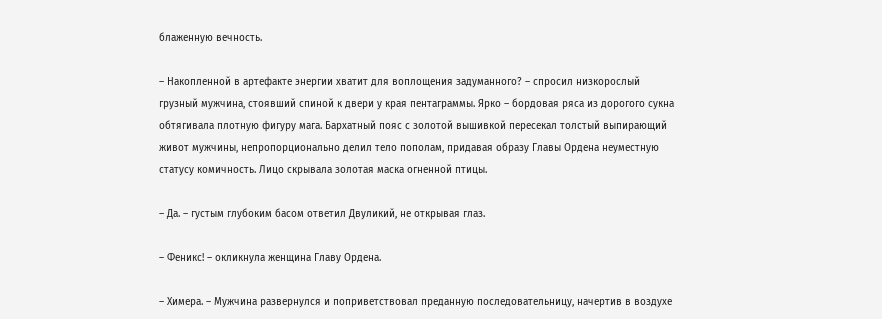блаженную вечность.

– Накопленной в артефакте энергии хватит для воплощения задуманного? – спросил низкорослый грузный мужчина, стоявший спиной к двери у края пентаграммы. Ярко – бордовая ряса из дорогого сукна обтягивала плотную фигуру мага. Бархатный пояс с золотой вышивкой пересекал толстый выпирающий живот мужчины, непропорционально делил тело пополам, придавая образу Главы Ордена неуместную статусу комичность. Лицо скрывала золотая маска огненной птицы.

– Да. – густым глубоким басом ответил Двуликий, не открывая глаз.

– Феникс! – окликнула женщина Главу Ордена.

– Химера. – Мужчина развернулся и поприветствовал преданную последовательницу, начертив в воздухе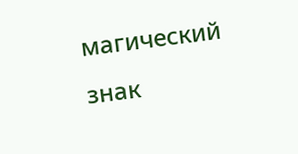магический знак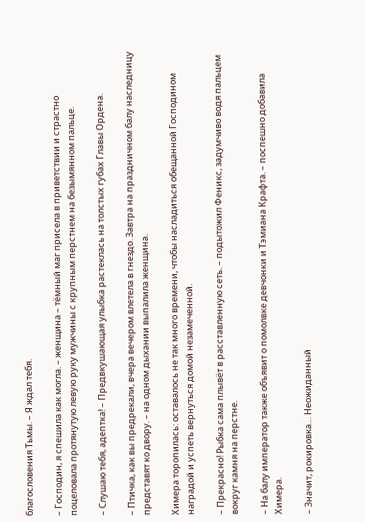благословения Тьмы. – Я ждал тебя.

– Господин, я спешила как могла. – женщина – тёмный маг присела в приветствии и страстно поцеловала протянутую левую руку мужчины с крупным перстнем на безымянном пальце.

– Слушаю тебя, адептка! – Предвкушающая улыбка растеклась на толстых губах Главы Ордена.

– Птичка, как вы предрекали, вчера вечером влетела в гнездо. Завтра на праздничном балу наследницу представят ко двору. – на одном дыхании выпалила женщина.

Химера торопилась: оставалось не так много времени, чтобы насладиться обещанной Господином наградой и успеть вернуться домой незамеченной.

– Прекрасно! Рыбка сама плывёт в расставленную сеть. – подытожил Феникс, задумчиво водя пальцем вокруг камня на перстне.

– На балу император также объявит о помолвке девчонки и Тэмиана Крафта. – поспешно добавила Химера.

– Значит, рокировка… Неожиданный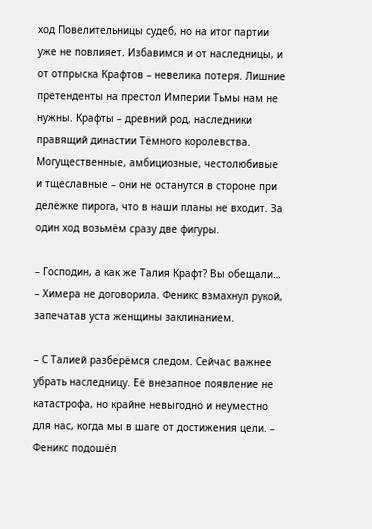ход Повелительницы судеб, но на итог партии уже не повлияет. Избавимся и от наследницы, и от отпрыска Крафтов – невелика потеря. Лишние претенденты на престол Империи Тьмы нам не нужны. Крафты – древний род, наследники правящий династии Тёмного королевства. Могущественные, амбициозные, честолюбивые и тщеславные – они не останутся в стороне при делёжке пирога, что в наши планы не входит. За один ход возьмём сразу две фигуры.

– Господин, а как же Талия Крафт? Вы обещали… – Химера не договорила. Феникс взмахнул рукой, запечатав уста женщины заклинанием.

– С Талией разберёмся следом. Сейчас важнее убрать наследницу. Её внезапное появление не катастрофа, но крайне невыгодно и неуместно для нас, когда мы в шаге от достижения цели. – Феникс подошёл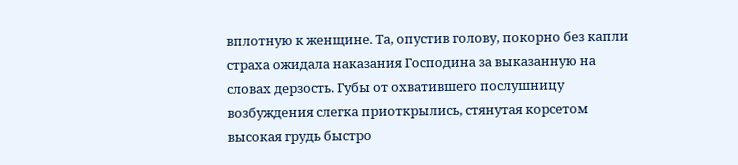вплотную к женщине. Та, опустив голову, покорно без капли страха ожидала наказания Господина за выказанную на словах дерзость. Губы от охватившего послушницу возбуждения слегка приоткрылись, стянутая корсетом высокая грудь быстро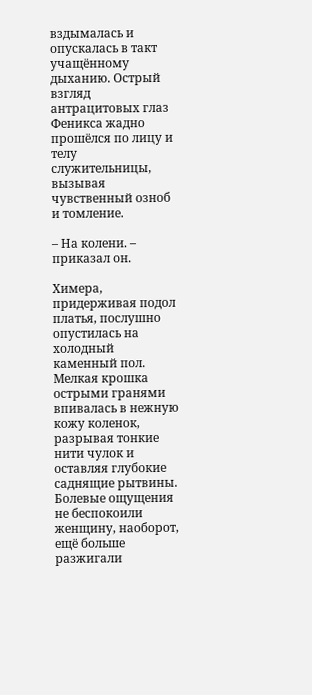вздымалась и опускалась в такт учащённому дыханию. Острый взгляд антрацитовых глаз Феникса жадно прошёлся по лицу и телу служительницы, вызывая чувственный озноб и томление.

– На колени. – приказал он.

Химера, придерживая подол платья, послушно опустилась на холодный каменный пол. Мелкая крошка острыми гранями впивалась в нежную кожу коленок, разрывая тонкие нити чулок и оставляя глубокие саднящие рытвины. Болевые ощущения не беспокоили женщину, наоборот, ещё больше разжигали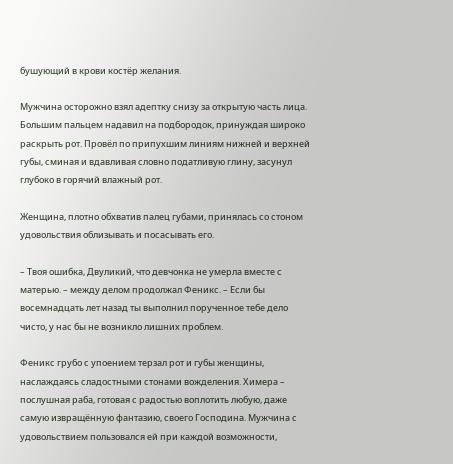бушующий в крови костёр желания.

Мужчина осторожно взял адептку снизу за открытую часть лица. Большим пальцем надавил на подбородок, принуждая широко раскрыть рот. Провёл по припухшим линиям нижней и верхней губы, сминая и вдавливая словно податливую глину, засунул глубоко в горячий влажный рот.

Женщина, плотно обхватив палец губами, принялась со стоном удовольствия облизывать и посасывать его.

– Твоя ошибка, Двуликий, что девчонка не умерла вместе с матерью. – между делом продолжал Феникс. – Если бы восемнадцать лет назад ты выполнил порученное тебе дело чисто, у нас бы не возникло лишних проблем.

Феникс грубо с упоением терзал рот и губы женщины, наслаждаясь сладостными стонами вожделения. Химера – послушная раба, готовая с радостью воплотить любую, даже самую извращённую фантазию, своего Господина. Мужчина с удовольствием пользовался ей при каждой возможности,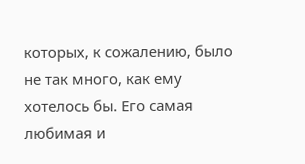которых, к сожалению, было не так много, как ему хотелось бы. Его самая любимая и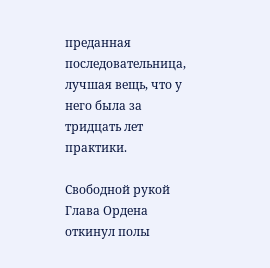преданная последовательница, лучшая вещь, что у него была за тридцать лет практики.

Свободной рукой Глава Ордена откинул полы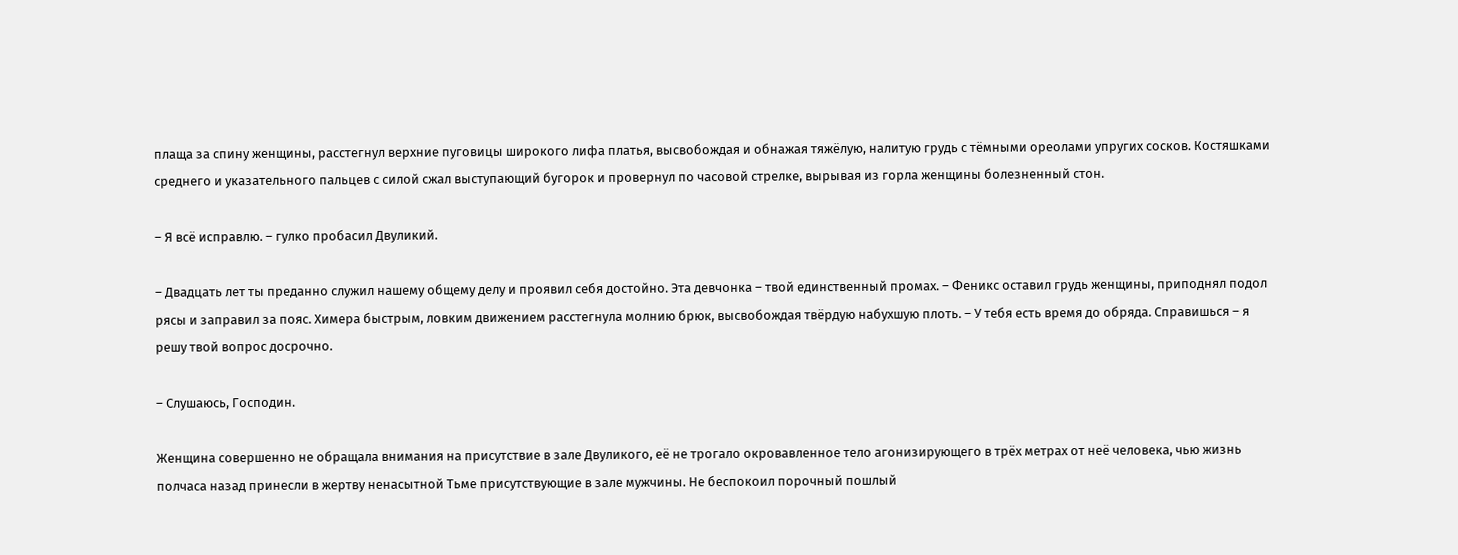плаща за спину женщины, расстегнул верхние пуговицы широкого лифа платья, высвобождая и обнажая тяжёлую, налитую грудь с тёмными ореолами упругих сосков. Костяшками среднего и указательного пальцев с силой сжал выступающий бугорок и провернул по часовой стрелке, вырывая из горла женщины болезненный стон.

– Я всё исправлю. – гулко пробасил Двуликий.

– Двадцать лет ты преданно служил нашему общему делу и проявил себя достойно. Эта девчонка – твой единственный промах. – Феникс оставил грудь женщины, приподнял подол рясы и заправил за пояс. Химера быстрым, ловким движением расстегнула молнию брюк, высвобождая твёрдую набухшую плоть. – У тебя есть время до обряда. Справишься – я решу твой вопрос досрочно.

– Слушаюсь, Господин.

Женщина совершенно не обращала внимания на присутствие в зале Двуликого, её не трогало окровавленное тело агонизирующего в трёх метрах от неё человека, чью жизнь полчаса назад принесли в жертву ненасытной Тьме присутствующие в зале мужчины. Не беспокоил порочный пошлый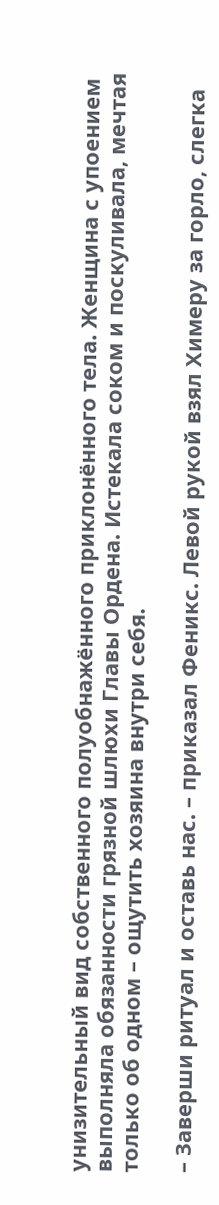унизительный вид собственного полуобнажённого приклонённого тела. Женщина с упоением выполняла обязанности грязной шлюхи Главы Ордена. Истекала соком и поскуливала, мечтая только об одном – ощутить хозяина внутри себя.

– Заверши ритуал и оставь нас. – приказал Феникс. Левой рукой взял Химеру за горло, слегка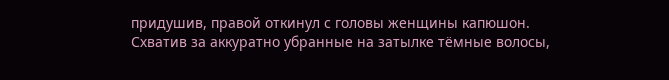придушив, правой откинул с головы женщины капюшон. Схватив за аккуратно убранные на затылке тёмные волосы,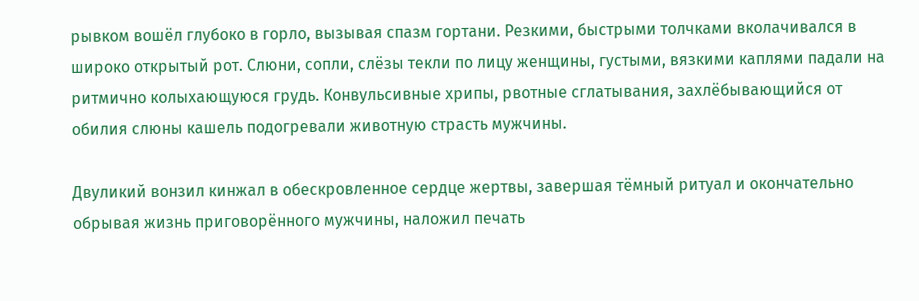рывком вошёл глубоко в горло, вызывая спазм гортани. Резкими, быстрыми толчками вколачивался в широко открытый рот. Слюни, сопли, слёзы текли по лицу женщины, густыми, вязкими каплями падали на ритмично колыхающуюся грудь. Конвульсивные хрипы, рвотные сглатывания, захлёбывающийся от обилия слюны кашель подогревали животную страсть мужчины.

Двуликий вонзил кинжал в обескровленное сердце жертвы, завершая тёмный ритуал и окончательно обрывая жизнь приговорённого мужчины, наложил печать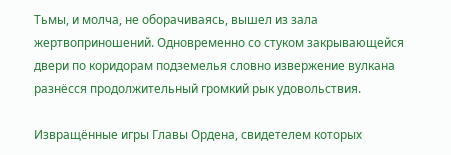Тьмы, и молча, не оборачиваясь, вышел из зала жертвоприношений. Одновременно со стуком закрывающейся двери по коридорам подземелья словно извержение вулкана разнёсся продолжительный громкий рык удовольствия.

Извращённые игры Главы Ордена, свидетелем которых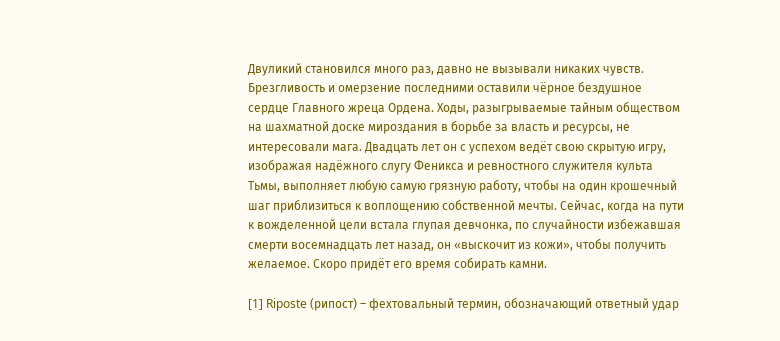Двуликий становился много раз, давно не вызывали никаких чувств. Брезгливость и омерзение последними оставили чёрное бездушное сердце Главного жреца Ордена. Ходы, разыгрываемые тайным обществом на шахматной доске мироздания в борьбе за власть и ресурсы, не интересовали мага. Двадцать лет он с успехом ведёт свою скрытую игру, изображая надёжного слугу Феникса и ревностного служителя культа Тьмы, выполняет любую самую грязную работу, чтобы на один крошечный шаг приблизиться к воплощению собственной мечты. Сейчас, когда на пути к вожделенной цели встала глупая девчонка, по случайности избежавшая смерти восемнадцать лет назад, он «выскочит из кожи», чтобы получить желаемое. Скоро придёт его время собирать камни.

[1] Riposte (рипост) – фехтовальный термин, обозначающий ответный удар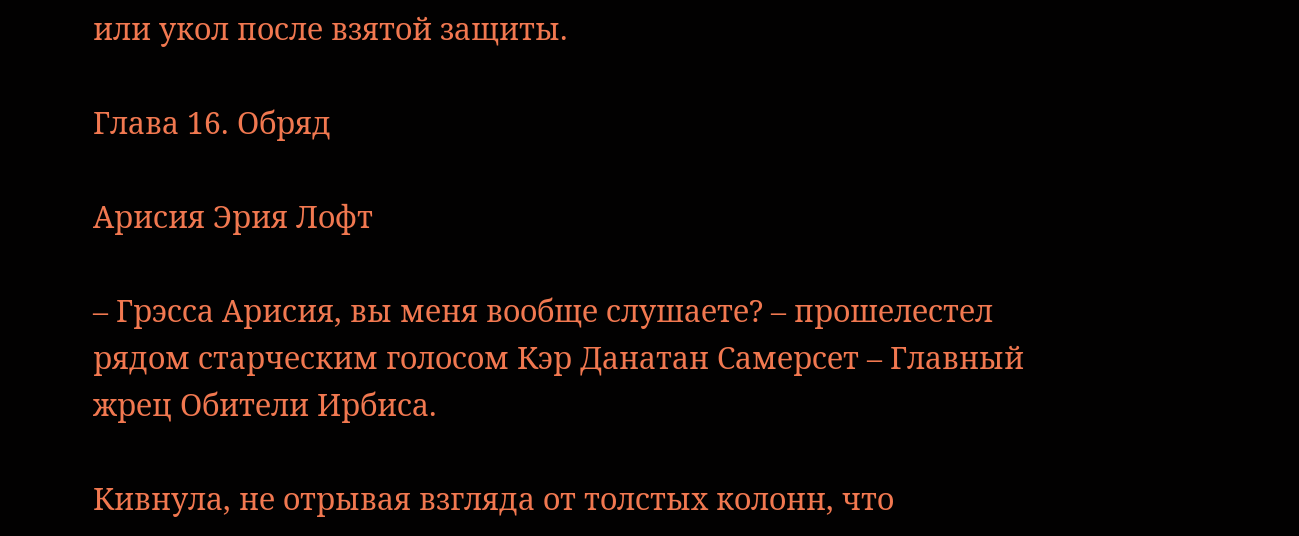или укол после взятой защиты.

Глава 16. Обряд

Арисия Эрия Лофт

– Грэсса Арисия, вы меня вообще слушаете? – прошелестел рядом старческим голосом Кэр Данатан Самерсет – Главный жрец Обители Ирбиса.

Кивнула, не отрывая взгляда от толстых колонн, что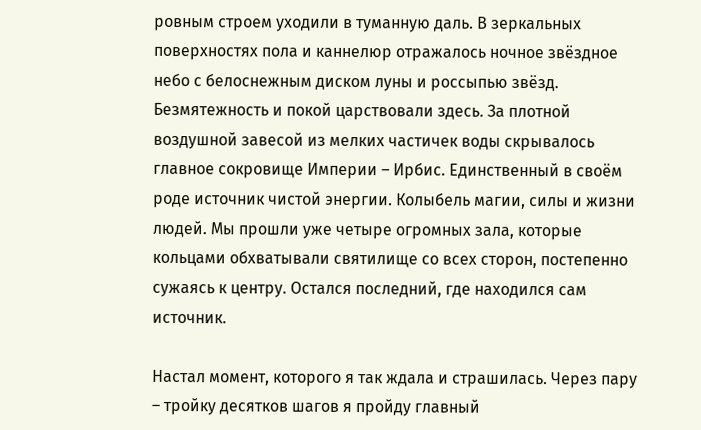ровным строем уходили в туманную даль. В зеркальных поверхностях пола и каннелюр отражалось ночное звёздное небо с белоснежным диском луны и россыпью звёзд. Безмятежность и покой царствовали здесь. За плотной воздушной завесой из мелких частичек воды скрывалось главное сокровище Империи – Ирбис. Единственный в своём роде источник чистой энергии. Колыбель магии, силы и жизни людей. Мы прошли уже четыре огромных зала, которые кольцами обхватывали святилище со всех сторон, постепенно сужаясь к центру. Остался последний, где находился сам источник.

Настал момент, которого я так ждала и страшилась. Через пару – тройку десятков шагов я пройду главный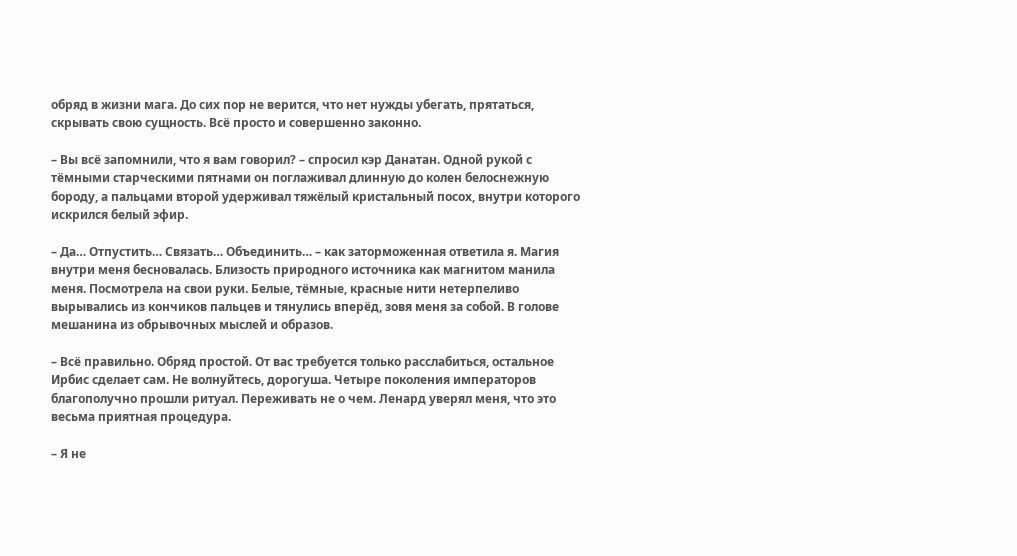обряд в жизни мага. До сих пор не верится, что нет нужды убегать, прятаться, скрывать свою сущность. Всё просто и совершенно законно.

– Вы всё запомнили, что я вам говорил? – спросил кэр Данатан. Одной рукой с тёмными старческими пятнами он поглаживал длинную до колен белоснежную бороду, а пальцами второй удерживал тяжёлый кристальный посох, внутри которого искрился белый эфир.

– Да… Отпустить… Связать… Объединить… – как заторможенная ответила я. Магия внутри меня бесновалась. Близость природного источника как магнитом манила меня. Посмотрела на свои руки. Белые, тёмные, красные нити нетерпеливо вырывались из кончиков пальцев и тянулись вперёд, зовя меня за собой. В голове мешанина из обрывочных мыслей и образов.

– Всё правильно. Обряд простой. От вас требуется только расслабиться, остальное Ирбис сделает сам. Не волнуйтесь, дорогуша. Четыре поколения императоров благополучно прошли ритуал. Переживать не о чем. Ленард уверял меня, что это весьма приятная процедура.

– Я не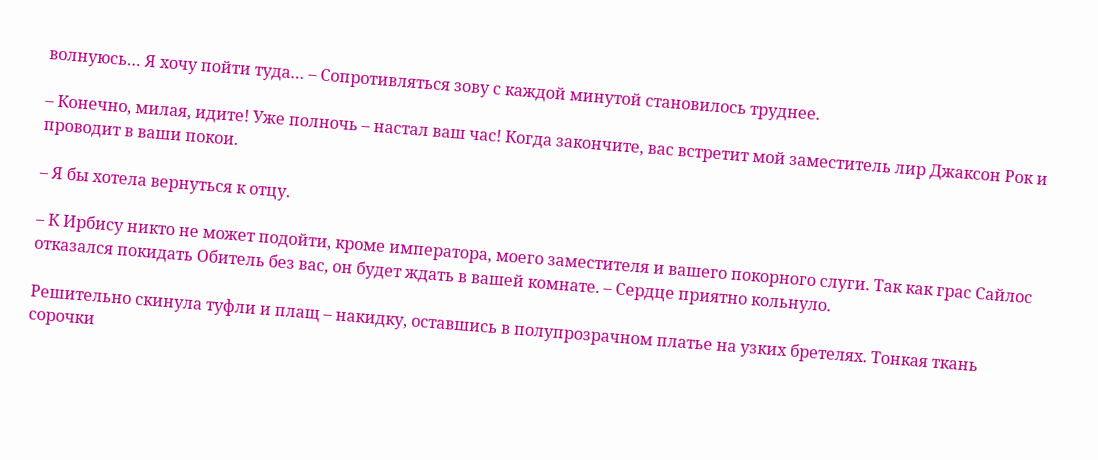волнуюсь… Я хочу пойти туда… – Сопротивляться зову с каждой минутой становилось труднее.

– Конечно, милая, идите! Уже полночь – настал ваш час! Когда закончите, вас встретит мой заместитель лир Джаксон Рок и проводит в ваши покои.

– Я бы хотела вернуться к отцу.

– К Ирбису никто не может подойти, кроме императора, моего заместителя и вашего покорного слуги. Так как грас Сайлос отказался покидать Обитель без вас, он будет ждать в вашей комнате. – Сердце приятно кольнуло.

Решительно скинула туфли и плащ – накидку, оставшись в полупрозрачном платье на узких бретелях. Тонкая ткань сорочки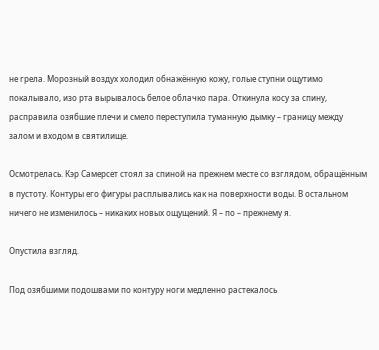не грела. Морозный воздух холодил обнажённую кожу, голые ступни ощутимо покалывало, изо рта вырывалось белое облачко пара. Откинула косу за спину, расправила озябшие плечи и смело переступила туманную дымку – границу между залом и входом в святилище.

Осмотрелась. Кэр Самерсет стоял за спиной на прежнем месте со взглядом, обращённым в пустоту. Контуры его фигуры расплывались как на поверхности воды. В остальном ничего не изменилось – никаких новых ощущений. Я – по – прежнему я.

Опустила взгляд.

Под озябшими подошвами по контуру ноги медленно растекалось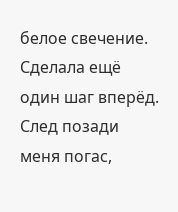белое свечение. Сделала ещё один шаг вперёд. След позади меня погас,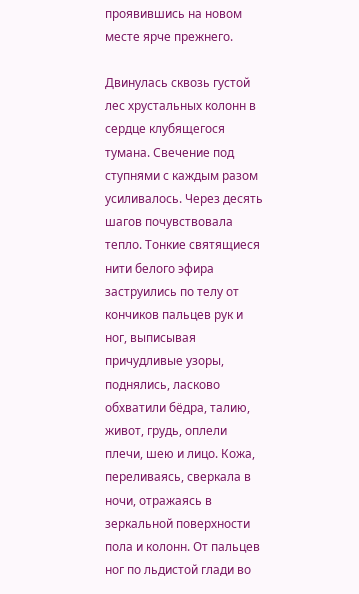проявившись на новом месте ярче прежнего.

Двинулась сквозь густой лес хрустальных колонн в сердце клубящегося тумана. Свечение под ступнями с каждым разом усиливалось. Через десять шагов почувствовала тепло. Тонкие святящиеся нити белого эфира заструились по телу от кончиков пальцев рук и ног, выписывая причудливые узоры, поднялись, ласково обхватили бёдра, талию, живот, грудь, оплели плечи, шею и лицо. Кожа, переливаясь, сверкала в ночи, отражаясь в зеркальной поверхности пола и колонн. От пальцев ног по льдистой глади во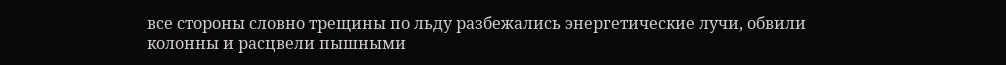все стороны словно трещины по льду разбежались энергетические лучи, обвили колонны и расцвели пышными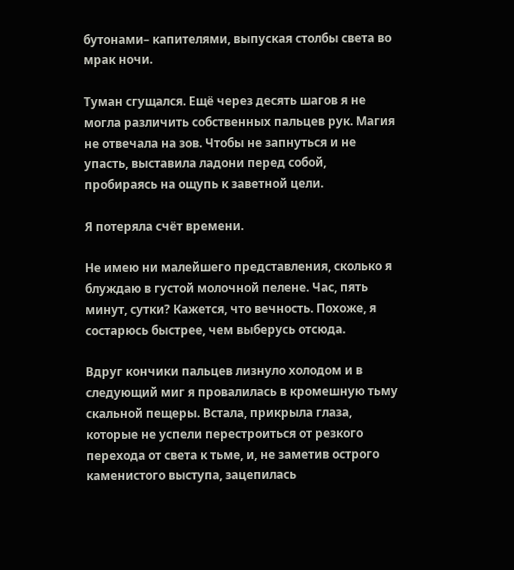бутонами– капителями, выпуская столбы света во мрак ночи.

Туман сгущался. Ещё через десять шагов я не могла различить собственных пальцев рук. Магия не отвечала на зов. Чтобы не запнуться и не упасть, выставила ладони перед собой, пробираясь на ощупь к заветной цели.

Я потеряла счёт времени.

Не имею ни малейшего представления, сколько я блуждаю в густой молочной пелене. Час, пять минут, сутки? Кажется, что вечность. Похоже, я состарюсь быстрее, чем выберусь отсюда.

Вдруг кончики пальцев лизнуло холодом и в следующий миг я провалилась в кромешную тьму скальной пещеры. Встала, прикрыла глаза, которые не успели перестроиться от резкого перехода от света к тьме, и, не заметив острого каменистого выступа, зацепилась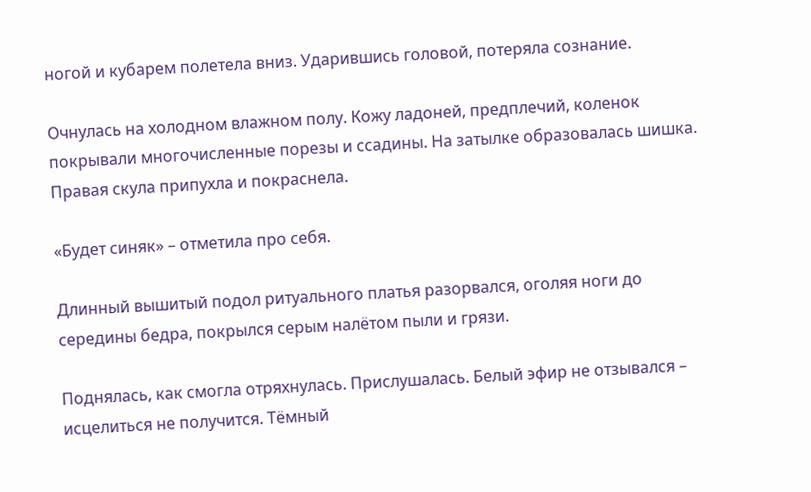ногой и кубарем полетела вниз. Ударившись головой, потеряла сознание.

Очнулась на холодном влажном полу. Кожу ладоней, предплечий, коленок покрывали многочисленные порезы и ссадины. На затылке образовалась шишка. Правая скула припухла и покраснела.

«Будет синяк» – отметила про себя.

Длинный вышитый подол ритуального платья разорвался, оголяя ноги до середины бедра, покрылся серым налётом пыли и грязи.

Поднялась, как смогла отряхнулась. Прислушалась. Белый эфир не отзывался – исцелиться не получится. Тёмный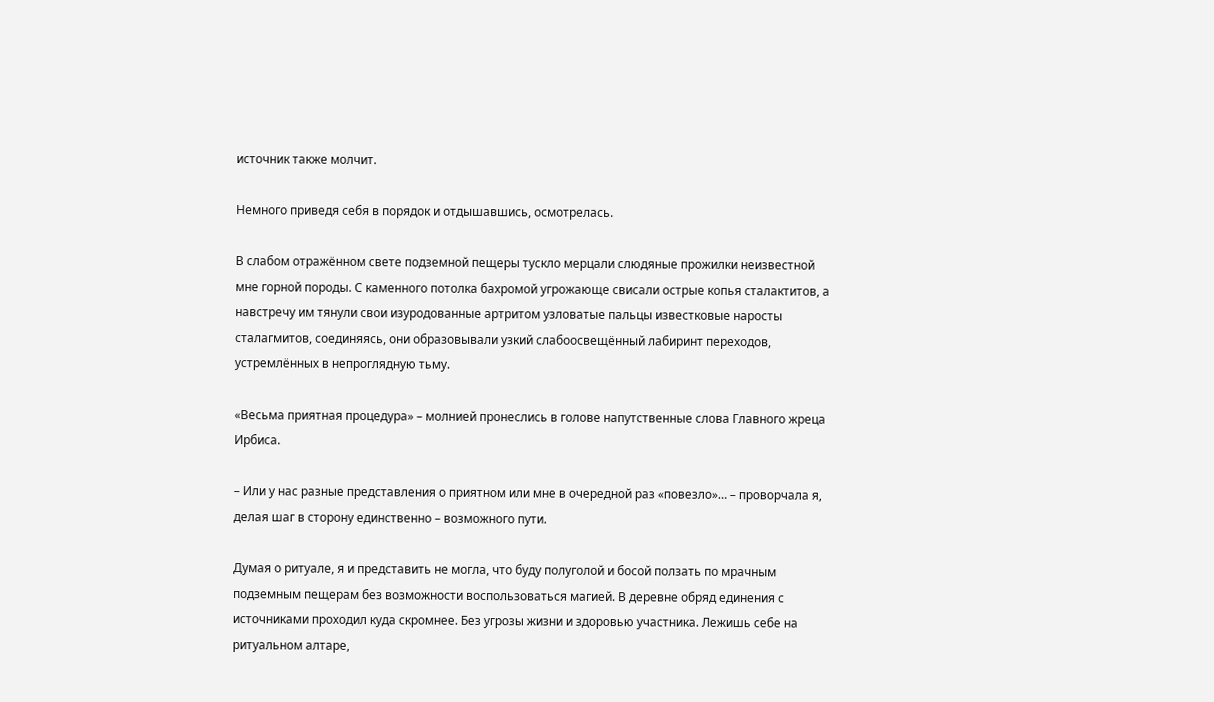источник также молчит.

Немного приведя себя в порядок и отдышавшись, осмотрелась.

В слабом отражённом свете подземной пещеры тускло мерцали слюдяные прожилки неизвестной мне горной породы. С каменного потолка бахромой угрожающе свисали острые копья сталактитов, а навстречу им тянули свои изуродованные артритом узловатые пальцы известковые наросты сталагмитов, соединяясь, они образовывали узкий слабоосвещённый лабиринт переходов, устремлённых в непроглядную тьму.

«Весьма приятная процедура» – молнией пронеслись в голове напутственные слова Главного жреца Ирбиса.

– Или у нас разные представления о приятном или мне в очередной раз «повезло»… – проворчала я, делая шаг в сторону единственно – возможного пути.

Думая о ритуале, я и представить не могла, что буду полуголой и босой ползать по мрачным подземным пещерам без возможности воспользоваться магией. В деревне обряд единения с источниками проходил куда скромнее. Без угрозы жизни и здоровью участника. Лежишь себе на ритуальном алтаре,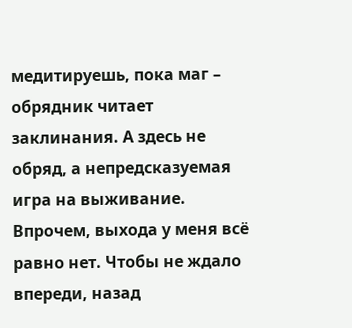медитируешь, пока маг – обрядник читает заклинания. А здесь не обряд, а непредсказуемая игра на выживание. Впрочем, выхода у меня всё равно нет. Чтобы не ждало впереди, назад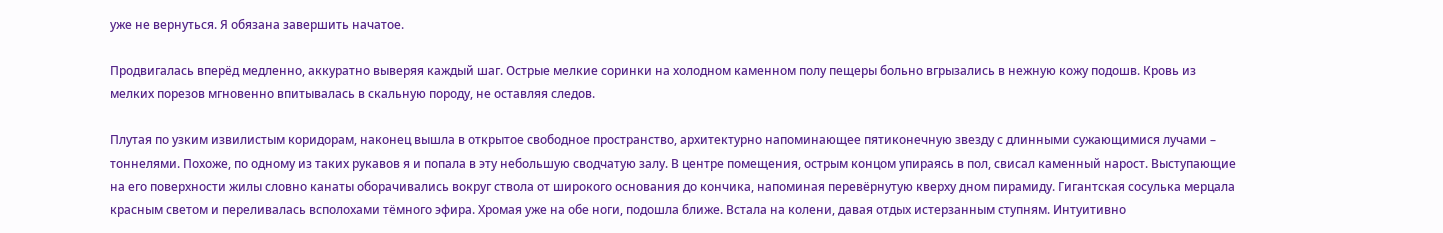уже не вернуться. Я обязана завершить начатое.

Продвигалась вперёд медленно, аккуратно выверяя каждый шаг. Острые мелкие соринки на холодном каменном полу пещеры больно вгрызались в нежную кожу подошв. Кровь из мелких порезов мгновенно впитывалась в скальную породу, не оставляя следов.

Плутая по узким извилистым коридорам, наконец вышла в открытое свободное пространство, архитектурно напоминающее пятиконечную звезду с длинными сужающимися лучами – тоннелями. Похоже, по одному из таких рукавов я и попала в эту небольшую сводчатую залу. В центре помещения, острым концом упираясь в пол, свисал каменный нарост. Выступающие на его поверхности жилы словно канаты оборачивались вокруг ствола от широкого основания до кончика, напоминая перевёрнутую кверху дном пирамиду. Гигантская сосулька мерцала красным светом и переливалась всполохами тёмного эфира. Хромая уже на обе ноги, подошла ближе. Встала на колени, давая отдых истерзанным ступням. Интуитивно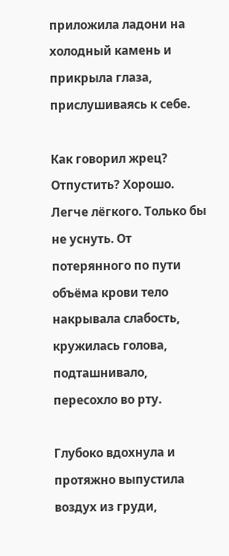приложила ладони на холодный камень и прикрыла глаза, прислушиваясь к себе.

Как говорил жрец? Отпустить? Хорошо. Легче лёгкого. Только бы не уснуть. От потерянного по пути объёма крови тело накрывала слабость, кружилась голова, подташнивало, пересохло во рту.

Глубоко вдохнула и протяжно выпустила воздух из груди,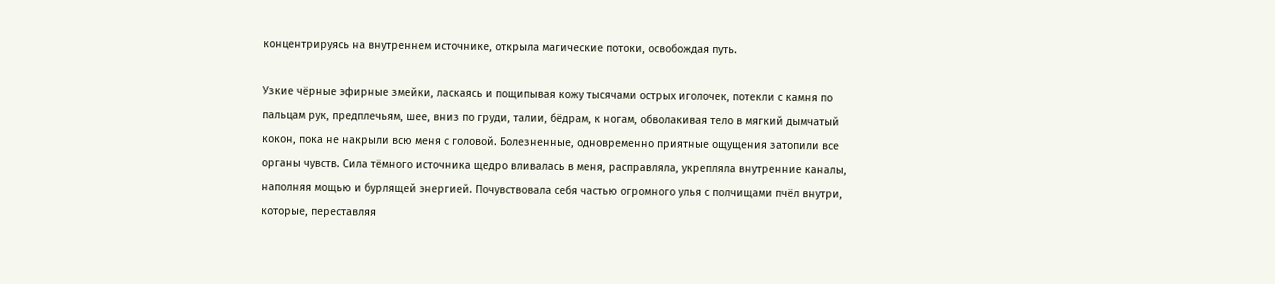концентрируясь на внутреннем источнике, открыла магические потоки, освобождая путь.

Узкие чёрные эфирные змейки, ласкаясь и пощипывая кожу тысячами острых иголочек, потекли с камня по пальцам рук, предплечьям, шее, вниз по груди, талии, бёдрам, к ногам, обволакивая тело в мягкий дымчатый кокон, пока не накрыли всю меня с головой. Болезненные, одновременно приятные ощущения затопили все органы чувств. Сила тёмного источника щедро вливалась в меня, расправляла, укрепляла внутренние каналы, наполняя мощью и бурлящей энергией. Почувствовала себя частью огромного улья с полчищами пчёл внутри, которые, переставляя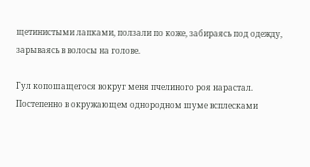щетинистыми лапками, ползали по коже, забираясь под одежду, зарываясь в волосы на голове.

Гул копошащегося вокруг меня пчелиного роя нарастал. Постепенно в окружающем однородном шуме всплесками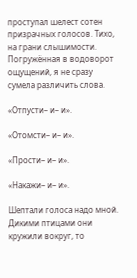проступал шелест сотен призрачных голосов. Тихо, на грани слышимости. Погружённая в водоворот ощущений, я не сразу сумела различить слова.

«Отпусти– и– и».

«Отомсти– и– и».

«Прости– и– и».

«Накажи– и– и».

Шептали голоса надо мной. Дикими птицами они кружили вокруг, то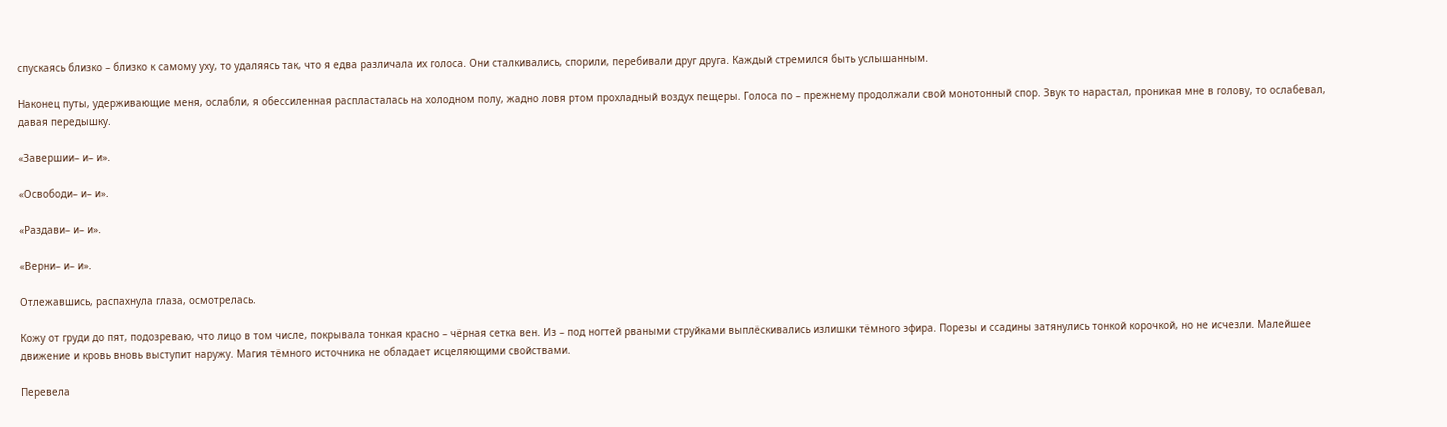спускаясь близко – близко к самому уху, то удаляясь так, что я едва различала их голоса. Они сталкивались, спорили, перебивали друг друга. Каждый стремился быть услышанным.

Наконец путы, удерживающие меня, ослабли, я обессиленная распласталась на холодном полу, жадно ловя ртом прохладный воздух пещеры. Голоса по – прежнему продолжали свой монотонный спор. Звук то нарастал, проникая мне в голову, то ослабевал, давая передышку.

«Завершии– и– и».

«Освободи– и– и».

«Раздави– и– и».

«Верни– и– и».

Отлежавшись, распахнула глаза, осмотрелась.

Кожу от груди до пят, подозреваю, что лицо в том числе, покрывала тонкая красно – чёрная сетка вен. Из – под ногтей рваными струйками выплёскивались излишки тёмного эфира. Порезы и ссадины затянулись тонкой корочкой, но не исчезли. Малейшее движение и кровь вновь выступит наружу. Магия тёмного источника не обладает исцеляющими свойствами.

Перевела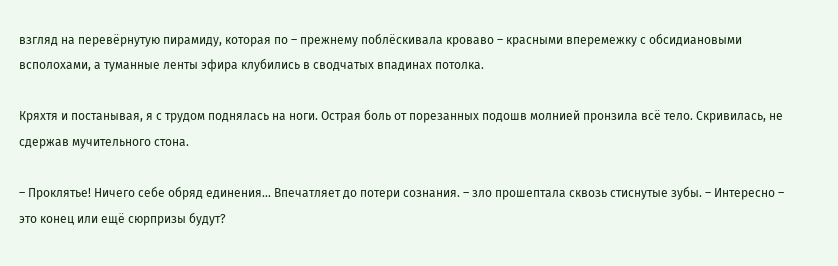взгляд на перевёрнутую пирамиду, которая по – прежнему поблёскивала кроваво – красными вперемежку с обсидиановыми всполохами, а туманные ленты эфира клубились в сводчатых впадинах потолка.

Кряхтя и постанывая, я с трудом поднялась на ноги. Острая боль от порезанных подошв молнией пронзила всё тело. Скривилась, не сдержав мучительного стона.

– Проклятье! Ничего себе обряд единения… Впечатляет до потери сознания. – зло прошептала сквозь стиснутые зубы. – Интересно – это конец или ещё сюрпризы будут?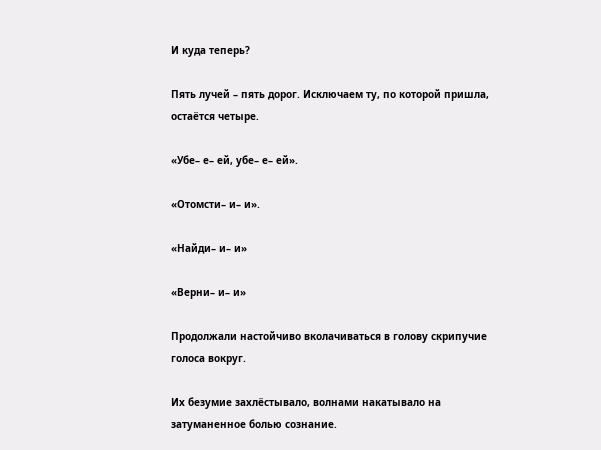И куда теперь?

Пять лучей – пять дорог. Исключаем ту, по которой пришла, остаётся четыре.

«Убе– е– ей, убе– е– ей».

«Отомсти– и– и».

«Найди– и– и»

«Верни– и– и»

Продолжали настойчиво вколачиваться в голову скрипучие голоса вокруг.

Их безумие захлёстывало, волнами накатывало на затуманенное болью сознание.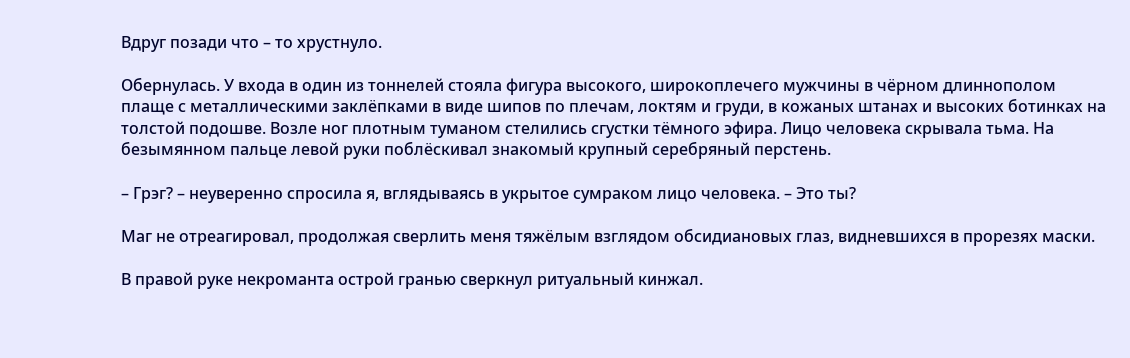Вдруг позади что – то хрустнуло.

Обернулась. У входа в один из тоннелей стояла фигура высокого, широкоплечего мужчины в чёрном длиннополом плаще с металлическими заклёпками в виде шипов по плечам, локтям и груди, в кожаных штанах и высоких ботинках на толстой подошве. Возле ног плотным туманом стелились сгустки тёмного эфира. Лицо человека скрывала тьма. На безымянном пальце левой руки поблёскивал знакомый крупный серебряный перстень.

– Грэг? – неуверенно спросила я, вглядываясь в укрытое сумраком лицо человека. – Это ты?

Маг не отреагировал, продолжая сверлить меня тяжёлым взглядом обсидиановых глаз, видневшихся в прорезях маски.

В правой руке некроманта острой гранью сверкнул ритуальный кинжал.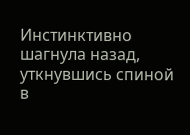Инстинктивно шагнула назад, уткнувшись спиной в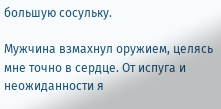большую сосульку.

Мужчина взмахнул оружием, целясь мне точно в сердце. От испуга и неожиданности я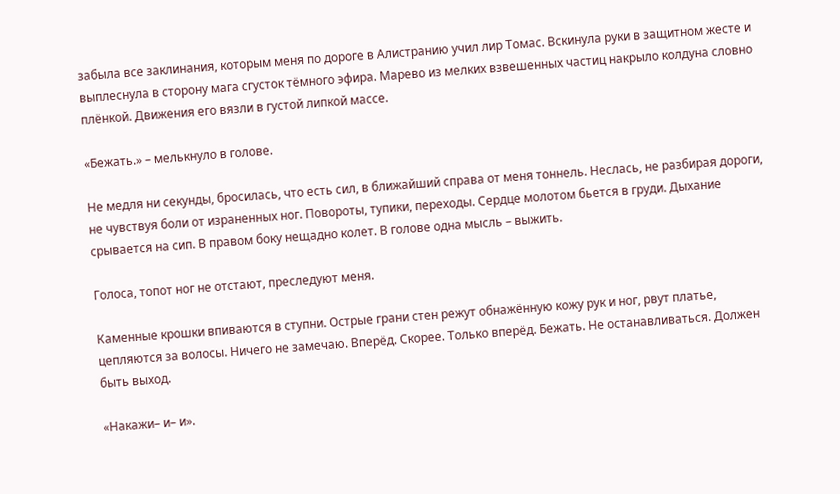забыла все заклинания, которым меня по дороге в Алистранию учил лир Томас. Вскинула руки в защитном жесте и выплеснула в сторону мага сгусток тёмного эфира. Марево из мелких взвешенных частиц накрыло колдуна словно плёнкой. Движения его вязли в густой липкой массе.

«Бежать.» – мелькнуло в голове.

Не медля ни секунды, бросилась, что есть сил, в ближайший справа от меня тоннель. Неслась, не разбирая дороги, не чувствуя боли от израненных ног. Повороты, тупики, переходы. Сердце молотом бьется в груди. Дыхание срывается на сип. В правом боку нещадно колет. В голове одна мысль – выжить.

Голоса, топот ног не отстают, преследуют меня.

Каменные крошки впиваются в ступни. Острые грани стен режут обнажённую кожу рук и ног, рвут платье, цепляются за волосы. Ничего не замечаю. Вперёд. Скорее. Только вперёд. Бежать. Не останавливаться. Должен быть выход.

«Накажи– и– и».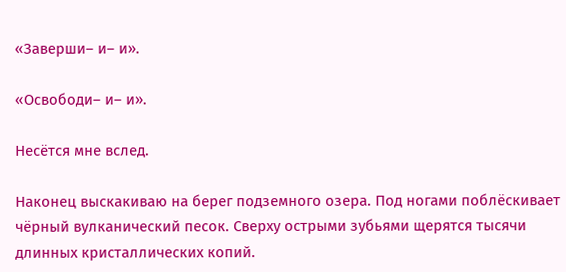«Заверши– и– и».

«Освободи– и– и».

Несётся мне вслед.

Наконец выскакиваю на берег подземного озера. Под ногами поблёскивает чёрный вулканический песок. Сверху острыми зубьями щерятся тысячи длинных кристаллических копий.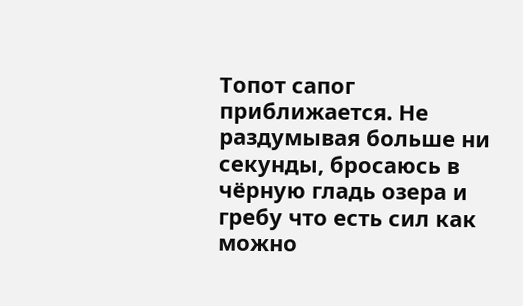Топот сапог приближается. Не раздумывая больше ни секунды, бросаюсь в чёрную гладь озера и гребу что есть сил как можно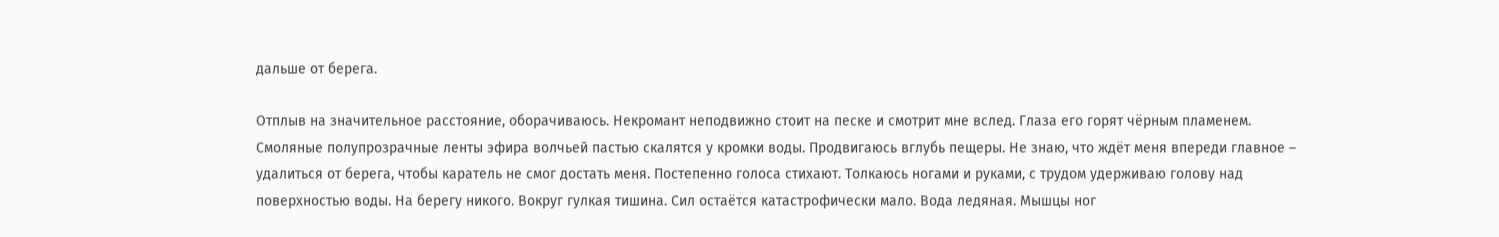дальше от берега.

Отплыв на значительное расстояние, оборачиваюсь. Некромант неподвижно стоит на песке и смотрит мне вслед. Глаза его горят чёрным пламенем. Смоляные полупрозрачные ленты эфира волчьей пастью скалятся у кромки воды. Продвигаюсь вглубь пещеры. Не знаю, что ждёт меня впереди главное – удалиться от берега, чтобы каратель не смог достать меня. Постепенно голоса стихают. Толкаюсь ногами и руками, с трудом удерживаю голову над поверхностью воды. На берегу никого. Вокруг гулкая тишина. Сил остаётся катастрофически мало. Вода ледяная. Мышцы ног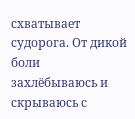схватывает судорога. От дикой боли захлёбываюсь и скрываюсь с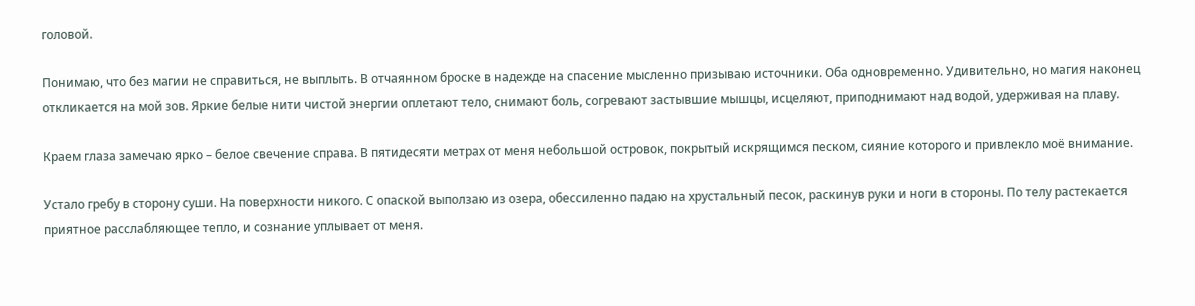головой.

Понимаю, что без магии не справиться, не выплыть. В отчаянном броске в надежде на спасение мысленно призываю источники. Оба одновременно. Удивительно, но магия наконец откликается на мой зов. Яркие белые нити чистой энергии оплетают тело, снимают боль, согревают застывшие мышцы, исцеляют, приподнимают над водой, удерживая на плаву.

Краем глаза замечаю ярко – белое свечение справа. В пятидесяти метрах от меня небольшой островок, покрытый искрящимся песком, сияние которого и привлекло моё внимание.

Устало гребу в сторону суши. На поверхности никого. С опаской выползаю из озера, обессиленно падаю на хрустальный песок, раскинув руки и ноги в стороны. По телу растекается приятное расслабляющее тепло, и сознание уплывает от меня.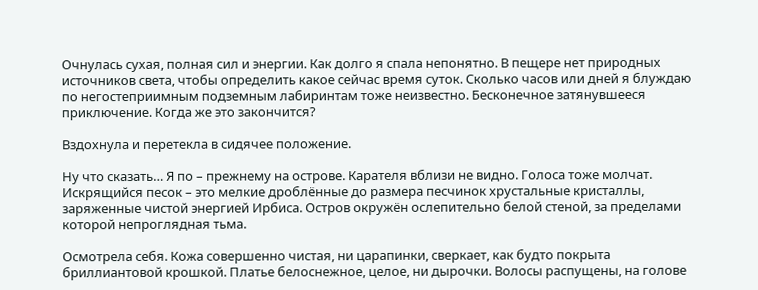Очнулась сухая, полная сил и энергии. Как долго я спала непонятно. В пещере нет природных источников света, чтобы определить какое сейчас время суток. Сколько часов или дней я блуждаю по негостеприимным подземным лабиринтам тоже неизвестно. Бесконечное затянувшееся приключение. Когда же это закончится?

Вздохнула и перетекла в сидячее положение.

Ну что сказать… Я по – прежнему на острове. Карателя вблизи не видно. Голоса тоже молчат. Искрящийся песок – это мелкие дроблённые до размера песчинок хрустальные кристаллы, заряженные чистой энергией Ирбиса. Остров окружён ослепительно белой стеной, за пределами которой непроглядная тьма.

Осмотрела себя. Кожа совершенно чистая, ни царапинки, сверкает, как будто покрыта бриллиантовой крошкой. Платье белоснежное, целое, ни дырочки. Волосы распущены, на голове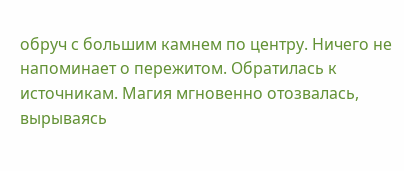обруч с большим камнем по центру. Ничего не напоминает о пережитом. Обратилась к источникам. Магия мгновенно отозвалась, вырываясь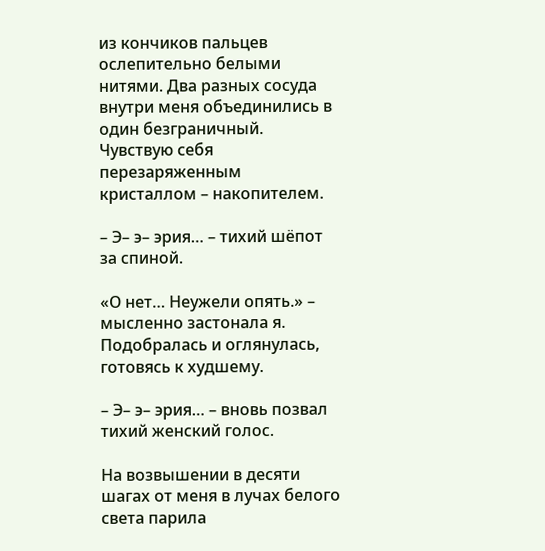из кончиков пальцев ослепительно белыми нитями. Два разных сосуда внутри меня объединились в один безграничный. Чувствую себя перезаряженным кристаллом – накопителем.

– Э– э– эрия… – тихий шёпот за спиной.

«О нет… Неужели опять.» – мысленно застонала я. Подобралась и оглянулась, готовясь к худшему.

– Э– э– эрия… – вновь позвал тихий женский голос.

На возвышении в десяти шагах от меня в лучах белого света парила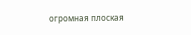огромная плоская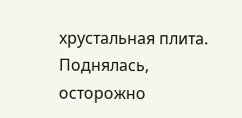хрустальная плита. Поднялась, осторожно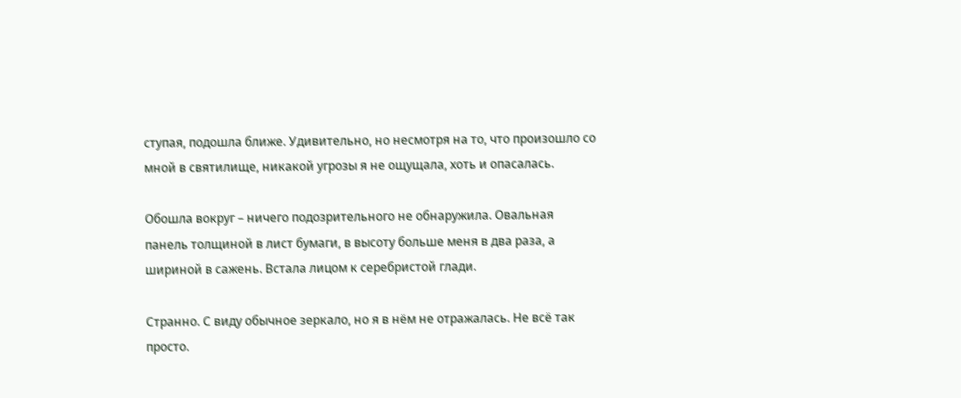ступая, подошла ближе. Удивительно, но несмотря на то, что произошло со мной в святилище, никакой угрозы я не ощущала, хоть и опасалась.

Обошла вокруг – ничего подозрительного не обнаружила. Овальная панель толщиной в лист бумаги, в высоту больше меня в два раза, а шириной в сажень. Встала лицом к серебристой глади.

Странно. С виду обычное зеркало, но я в нём не отражалась. Не всё так просто.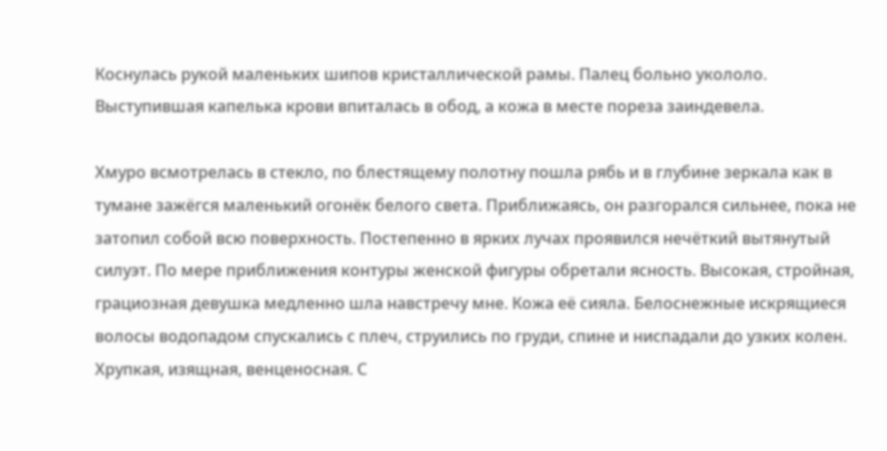Коснулась рукой маленьких шипов кристаллической рамы. Палец больно укололо. Выступившая капелька крови впиталась в обод, а кожа в месте пореза заиндевела.

Хмуро всмотрелась в стекло, по блестящему полотну пошла рябь и в глубине зеркала как в тумане зажёгся маленький огонёк белого света. Приближаясь, он разгорался сильнее, пока не затопил собой всю поверхность. Постепенно в ярких лучах проявился нечёткий вытянутый силуэт. По мере приближения контуры женской фигуры обретали ясность. Высокая, стройная, грациозная девушка медленно шла навстречу мне. Кожа её сияла. Белоснежные искрящиеся волосы водопадом спускались с плеч, струились по груди, спине и ниспадали до узких колен. Хрупкая, изящная, венценосная. С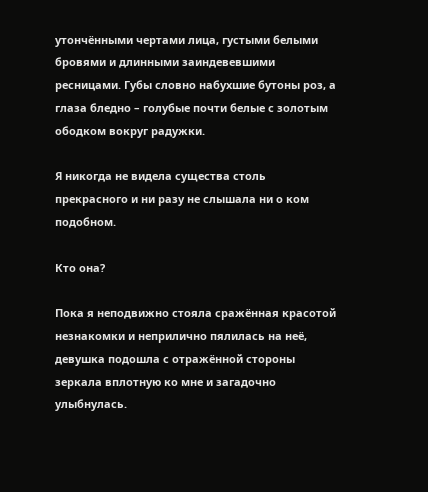утончёнными чертами лица, густыми белыми бровями и длинными заиндевевшими ресницами. Губы словно набухшие бутоны роз, а глаза бледно – голубые почти белые с золотым ободком вокруг радужки.

Я никогда не видела существа столь прекрасного и ни разу не слышала ни о ком подобном.

Кто она?

Пока я неподвижно стояла сражённая красотой незнакомки и неприлично пялилась на неё, девушка подошла с отражённой стороны зеркала вплотную ко мне и загадочно улыбнулась.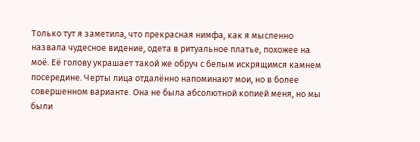Только тут я заметила, что прекрасная нимфа, как я мысленно назвала чудесное видение, одета в ритуальное платье, похожее на моё. Её голову украшает такой же обруч с белым искрящимся камнем посередине. Черты лица отдалённо напоминают мои, но в более совершенном варианте. Она не была абсолютной копией меня, но мы были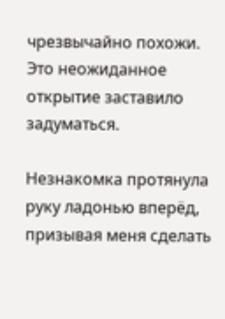чрезвычайно похожи. Это неожиданное открытие заставило задуматься.

Незнакомка протянула руку ладонью вперёд, призывая меня сделать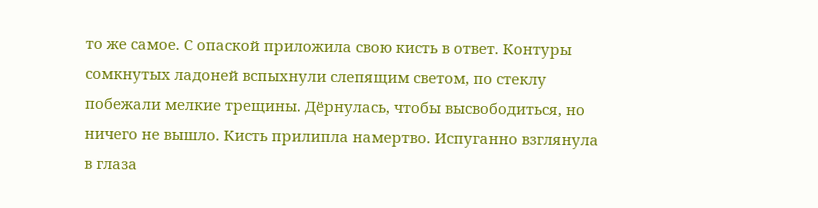то же самое. С опаской приложила свою кисть в ответ. Контуры сомкнутых ладоней вспыхнули слепящим светом, по стеклу побежали мелкие трещины. Дёрнулась, чтобы высвободиться, но ничего не вышло. Кисть прилипла намертво. Испуганно взглянула в глаза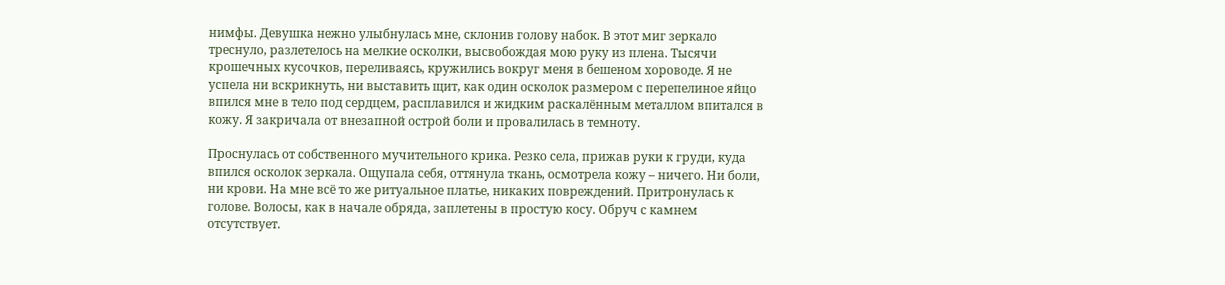нимфы. Девушка нежно улыбнулась мне, склонив голову набок. В этот миг зеркало треснуло, разлетелось на мелкие осколки, высвобождая мою руку из плена. Тысячи крошечных кусочков, переливаясь, кружились вокруг меня в бешеном хороводе. Я не успела ни вскрикнуть, ни выставить щит, как один осколок размером с перепелиное яйцо впился мне в тело под сердцем, расплавился и жидким раскалённым металлом впитался в кожу. Я закричала от внезапной острой боли и провалилась в темноту.

Проснулась от собственного мучительного крика. Резко села, прижав руки к груди, куда впился осколок зеркала. Ощупала себя, оттянула ткань, осмотрела кожу – ничего. Ни боли, ни крови. На мне всё то же ритуальное платье, никаких повреждений. Притронулась к голове. Волосы, как в начале обряда, заплетены в простую косу. Обруч с камнем отсутствует.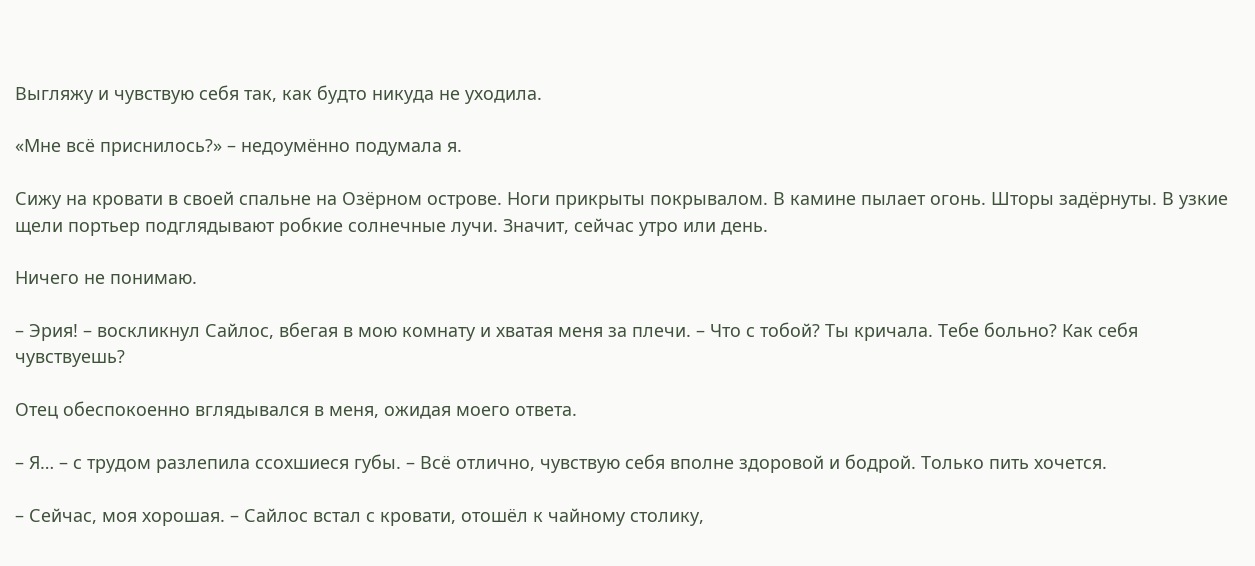Выгляжу и чувствую себя так, как будто никуда не уходила.

«Мне всё приснилось?» – недоумённо подумала я.

Сижу на кровати в своей спальне на Озёрном острове. Ноги прикрыты покрывалом. В камине пылает огонь. Шторы задёрнуты. В узкие щели портьер подглядывают робкие солнечные лучи. Значит, сейчас утро или день.

Ничего не понимаю.

– Эрия! – воскликнул Сайлос, вбегая в мою комнату и хватая меня за плечи. – Что с тобой? Ты кричала. Тебе больно? Как себя чувствуешь?

Отец обеспокоенно вглядывался в меня, ожидая моего ответа.

– Я… – с трудом разлепила ссохшиеся губы. – Всё отлично, чувствую себя вполне здоровой и бодрой. Только пить хочется.

– Сейчас, моя хорошая. – Сайлос встал с кровати, отошёл к чайному столику,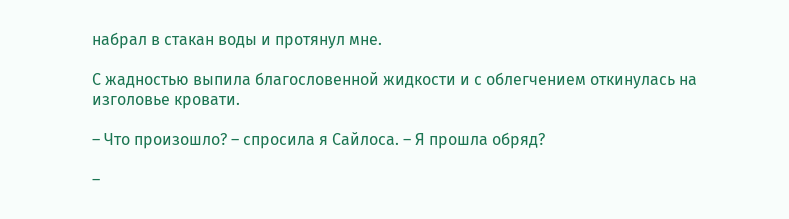набрал в стакан воды и протянул мне.

С жадностью выпила благословенной жидкости и с облегчением откинулась на изголовье кровати.

– Что произошло? – спросила я Сайлоса. – Я прошла обряд?

–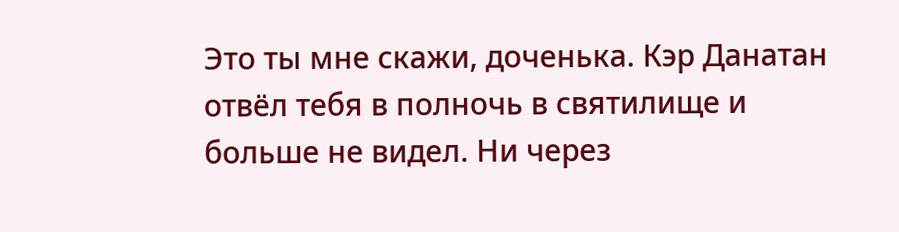Это ты мне скажи, доченька. Кэр Данатан отвёл тебя в полночь в святилище и больше не видел. Ни через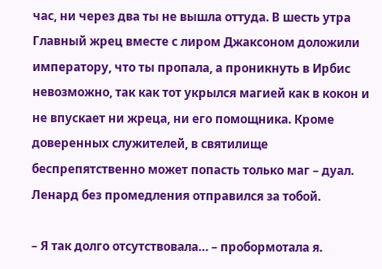час, ни через два ты не вышла оттуда. В шесть утра Главный жрец вместе с лиром Джаксоном доложили императору, что ты пропала, а проникнуть в Ирбис невозможно, так как тот укрылся магией как в кокон и не впускает ни жреца, ни его помощника. Кроме доверенных служителей, в святилище беспрепятственно может попасть только маг – дуал. Ленард без промедления отправился за тобой.

– Я так долго отсутствовала… – пробормотала я.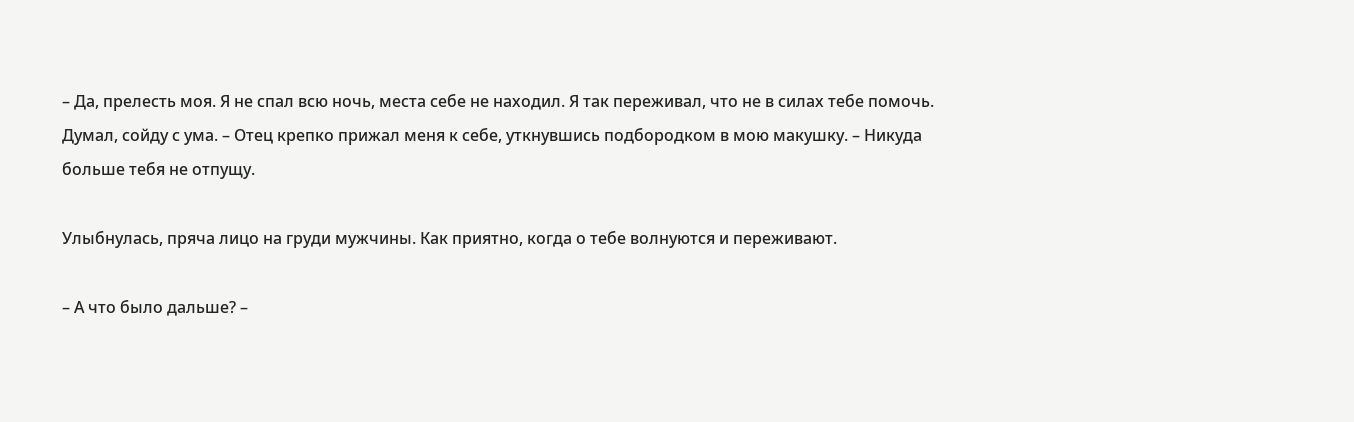– Да, прелесть моя. Я не спал всю ночь, места себе не находил. Я так переживал, что не в силах тебе помочь. Думал, сойду с ума. – Отец крепко прижал меня к себе, уткнувшись подбородком в мою макушку. – Никуда больше тебя не отпущу.

Улыбнулась, пряча лицо на груди мужчины. Как приятно, когда о тебе волнуются и переживают.

– А что было дальше? –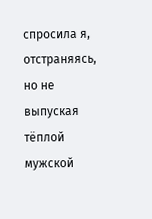спросила я, отстраняясь, но не выпуская тёплой мужской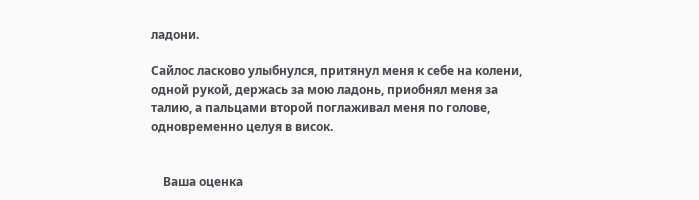ладони.

Сайлос ласково улыбнулся, притянул меня к себе на колени, одной рукой, держась за мою ладонь, приобнял меня за талию, а пальцами второй поглаживал меня по голове, одновременно целуя в висок.


    Ваша оценка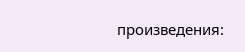произведения: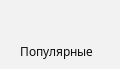Популярные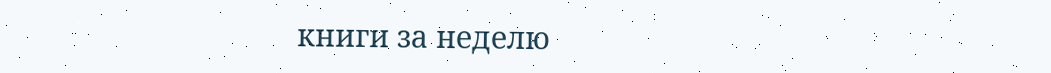книги за неделю